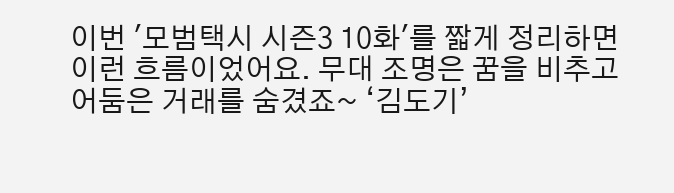이번 '모범택시 시즌3 10화'를 짧게 정리하면 이런 흐름이었어요. 무대 조명은 꿈을 비추고 어둠은 거래를 숨겼죠~ ‘김도기’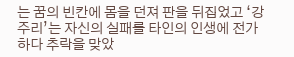는 꿈의 빈칸에 몸을 던져 판을 뒤집었고 ‘강주리’는 자신의 실패를 타인의 인생에 전가하다 추락을 맞았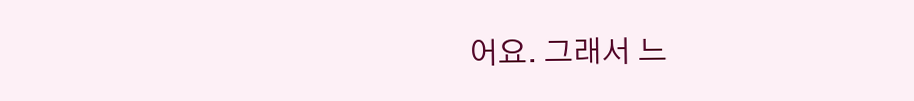어요. 그래서 느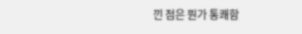낀 점은 뭔가 통쾌함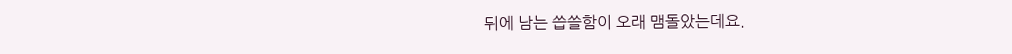뒤에 남는 씁쓸함이 오래 맴돌았는데요.